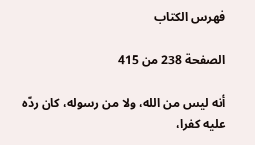فهرس الكتاب

الصفحة 238 من 415

أنه ليس من الله، ولا من رسوله، كان ردّه عليه كفرا،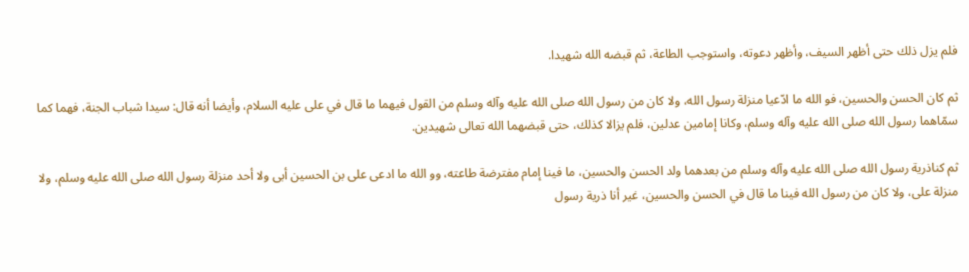فلم يزل ذلك حتى أظهر السيف، وأظهر دعوته، واستوجب الطاعة، ثم قبضه الله شهيدا.

ثم كان الحسن والحسين، فو الله ما ادّعيا منزلة رسول الله، ولا كان من رسول الله صلى الله عليه وآله وسلم من القول فيهما ما قال في على عليه السلام، وأيضا أنه قال: سيدا شباب الجنة، فهما كما سمّاهما رسول الله صلى الله عليه وآله وسلم، وكانا إمامين عدلين، فلم يزالا كذلك، حتى قبضهما الله تعالى شهيدين.

ثم كناذرية رسول الله صلى الله عليه وآله وسلم من بعدهما ولد الحسن والحسين، ما فينا إمام مفترضة طاعته، وو الله ما ادعى على بن الحسين أبى ولا أحد منزلة رسول الله صلى الله عليه وسلم، ولا منزلة على، ولا كان من رسول الله فينا ما قال في الحسن والحسين، غير أنا ذرية رسول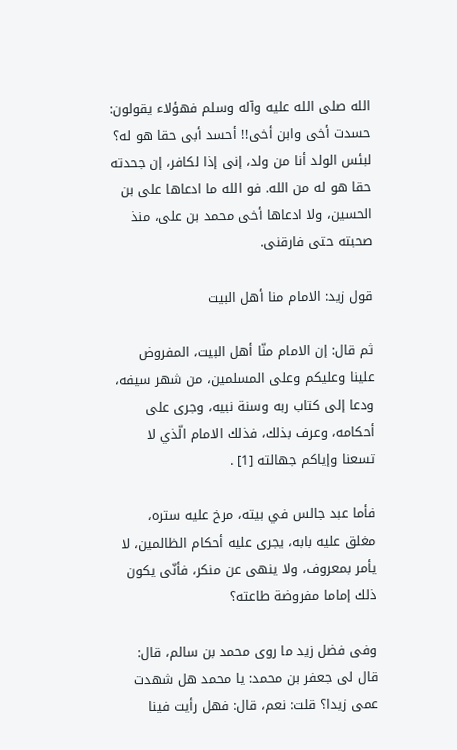الله صلى الله عليه وآله وسلم فهؤلاء يقولون: حسدت أخى وابن أخى!! أحسد أبى حقا هو له؟ لبئس الولد أنا من ولد، إنى إذا لكافر، إن جحدته حقا هو له من الله. فو الله ما ادعاها على بن الحسين، ولا ادعاها أخى محمد بن على، منذ صحبته حتى فارقنى.

قول زيد: الامام منا أهل البيت

ثم قال: إن الامام منّا أهل البيت، المفروض علينا وعليكم وعلى المسلمين، من شهر سيفه، ودعا إلى كتاب ربه وسنة نبيه، وجرى على أحكامه، وعرف بذلك، فذلك الامام الّذي لا تسعنا وإياكم جهالته [1] .

فأما عبد جالس في بيته، مرخ عليه ستره، مغلق عليه بابه، يجرى عليه أحكام الظالمين، لا يأمر بمعروف، ولا ينهى عن منكر، فأنّى يكون ذلك إماما مفروضة طاعته؟

وفى فضل زيد ما روى محمد بن سالم، قال: قال لى جعفر بن محمد: يا محمد هل شهدت عمى زيدا؟ قلت: نعم، قال: فهل رأيت فينا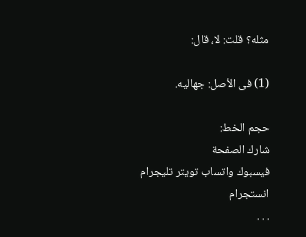مثله؟ قلت: لا، قال:

(1) فى الأصل: جهاليه.

حجم الخط:
شارك الصفحة
فيسبوك واتساب تويتر تليجرام انستجرام
. . .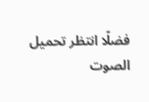فضلًا انتظر تحميل الصوت